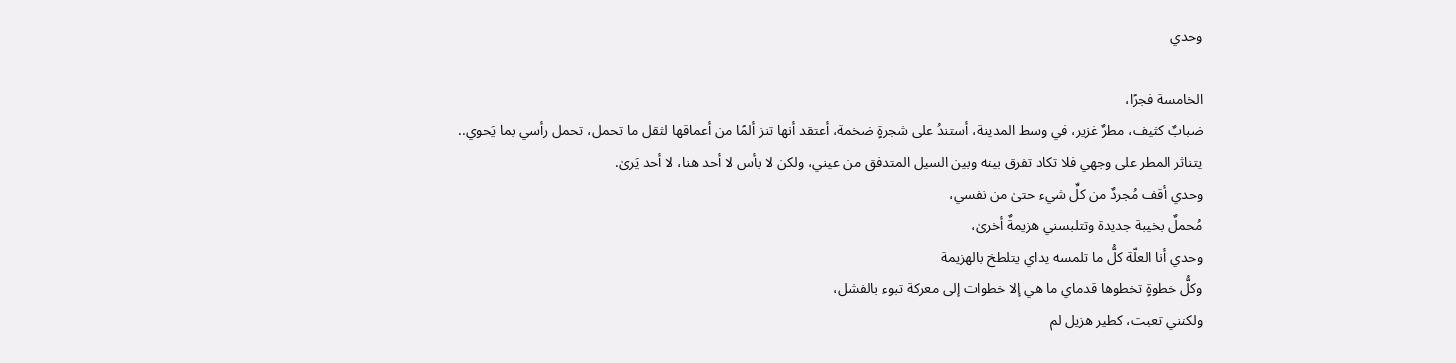وحدي

الخامسة فجرًا،
ضبابٌ كثيف، مطرٌ غزير، في وسط المدينة، أستندُ على شجرةٍ ضخمة، أعتقد أنها تنز ألمًا من أعماقها لثقل ما تحمل، تحمل رأسي بما يَحوي..
يتناثر المطر على وجهي فلا تكاد تفرق بينه وبين السيل المتدفق من عيني، ولكن لا بأس لا أحد هنا، لا أحد يَرىٰ.
وحدي أقف مُجردٌ من كلِّ شيء حتىٰ من نفسي،
مُحملٌ بخيبة جديدة وتتلبسني هزيمةٌ أخرىٰ،
وحدي أنا العلّة كلُّ ما تلمسه يداي يتلطخ بالهزيمة
وكلُّ خطوةٍ تخطوها قدماي ما هي إلا خطوات إلى معركة تبوء بالفشل،
ولكنني تعبت، كطير هزيل لم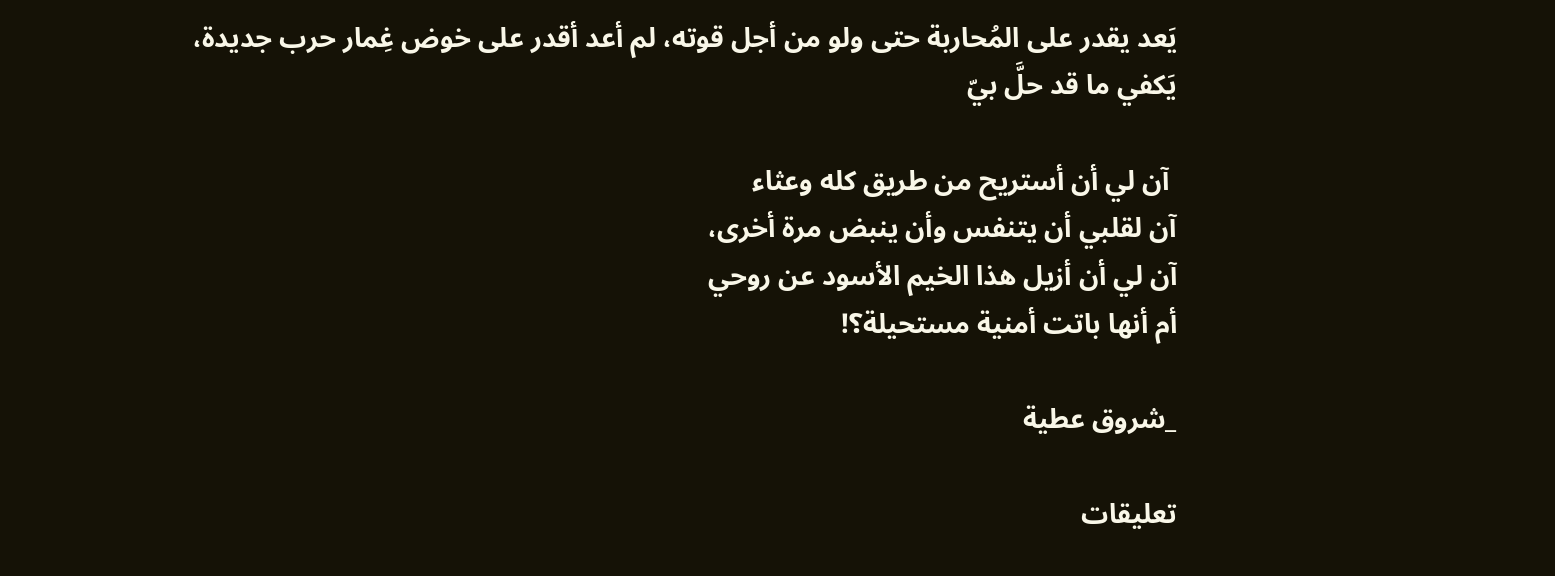يَعد يقدر على المُحاربة حتى ولو من أجل قوته، لم أعد أقدر على خوض غِمار حرب جديدة، يَكفي ما قد حلَّ بيّ

 آن لي أن أستريح من طريق كله وعثاء
آن لقلبي أن يتنفس وأن ينبض مرة أخرى،
آن لي أن أزيل هذا الخيم الأسود عن روحي
أم أنها باتت أمنية مستحيلة؟!

_شروق عطية

تعليقات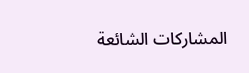المشاركات الشائعة